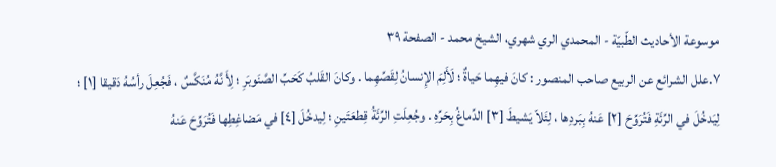موسوعة الأحاديث الطّبيّة - المحمدي الري شهري، الشيخ محمد - الصفحة ٣٩
٧.علل الشرائع عن الربيع صاحب المنصور : كانَ فيهِما حَياةٌ ؛ لَأَلِمَ الإِنسانُ لِقَصِّهِما . وكانَ القَلبُ كَحَبِّ الصَّنَوبَرِ ؛ لِأَ نَّهُ مُنَكَّسٌ ، فَجُعِلَ رأسُهُ دَقيقا [١] ؛ لِيَدخُلَ في الرِّئَةِ فَتُرَوِّحَ [٢] عَنهُ بِبَردِها ، لِئَلاّ يَشيطَ [٣] الدِّماغُ بِحَرِّهِ . وجُعِلَتِ الرِّئَةُ قِطعَتَينِ ؛ لِيدخُلَ [٤] في مَضاغِطِها فَتُرَوِّحَ عَنهُ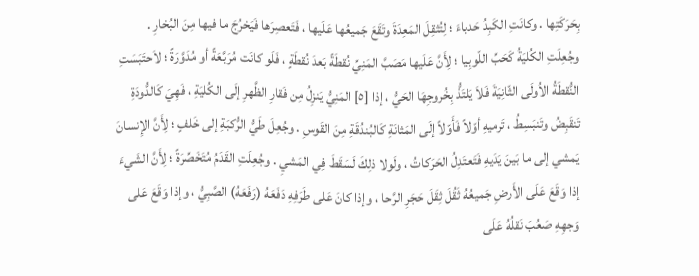بِحَرَكَتِها . وكانَتِ الكَبِدُ حَدباءَ ؛ لِتُثقِلَ المَعِدَةَ وتَقَعَ جَميعُها عَلَيها ، فَتَعصِرَها فَيَخرُجَ ما فيها مِنَ البُخارِ . وجُعِلَتِ الكُليَةُ كَحَبِّ اللّوبِيا ؛ لِأَنَّ عَلَيها مَصَبَّ المَنِيِّ نُقطَةً بَعدَ نُقطَةٍ ، فَلَو كانَت مُرَبَّعَةً أو مُدَوَّرَةً ؛ لاَحتَبَسَتِ النُّقطَةُ الاُولَى الثّانِيَةَ فَلاَ يَلتَذُّ بِخُروجِهَا الحَيُّ ، إذا [٥] المَنِيُّ يَنزِلُ مِن فَقارِ الظَّهرِ إلَى الكُليَةِ ، فَهِيَ كَالدُّودَةِ تَنقَبِضُ وتَنبَسِطُ ، تَرميهِ أوّلاً فَأَوّلاً إلَى المَثانَةِ كَالبُندُقَةِ مِنَ القَوسِ . وجُعِلَ طَيُّ الرُّكبَةِ إلى خَلفٍ ؛ لِأَنَّ الإِنسانَ يَمشي إلى ما بَينَ يَدَيهِ فَتَعتَدِلُ الحَرَكاتُ ، ولَولا ذلِكَ لَسَقَطَ فِي المَشيِ . وجُعِلَتِ القَدَمُ مُتَخَصِّرَةً ؛ لِأَنَّ الشَيءَ إذا وَقَعَ عَلَى الأَرضِ جَميعُهُ ثَقُلَ ثِقَلَ حَجَرِ الرَّحا ، وإذا كانَ عَلى طَرَفِهِ دَفَعَهُ (رَفَعَهُ) الصَّبِيُّ ، وإذا وَقَعَ عَلى وَجهِهِ صَعُبَ نَقلُهُ عَلَى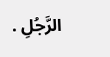الرَّجُلِ .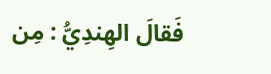فَقالَ الهِندِيُّ : مِن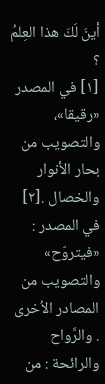أينَ لَكَ هذا العِلمُ ؟
[١] في المصدر «رقيقا»، والتصويب من بحار الأنوار والخصال .[٢] في المصدر : «فيتروّح» والتصويب من المصادر الاُخرى . والرَّواح والرائحة : من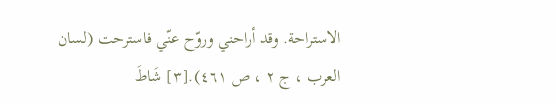الاستراحة. وقد أراحني وروّح عنّي فاسترحت (لسان العرب ، ج ٢ ، ص ٤٦١).[٣] شَاطَ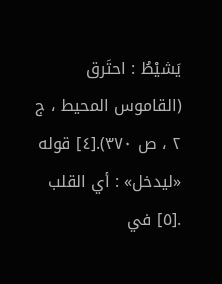يَشيْطُ : احتَرق (القاموس المحيط ، ج ٢ ، ص ٣٧٠).[٤] قوله «ليدخل» : أي القلب .[٥] في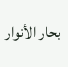بحار الأنوار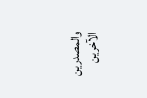والمصدرين الآخرين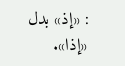: «إذ» بدل «إذا».